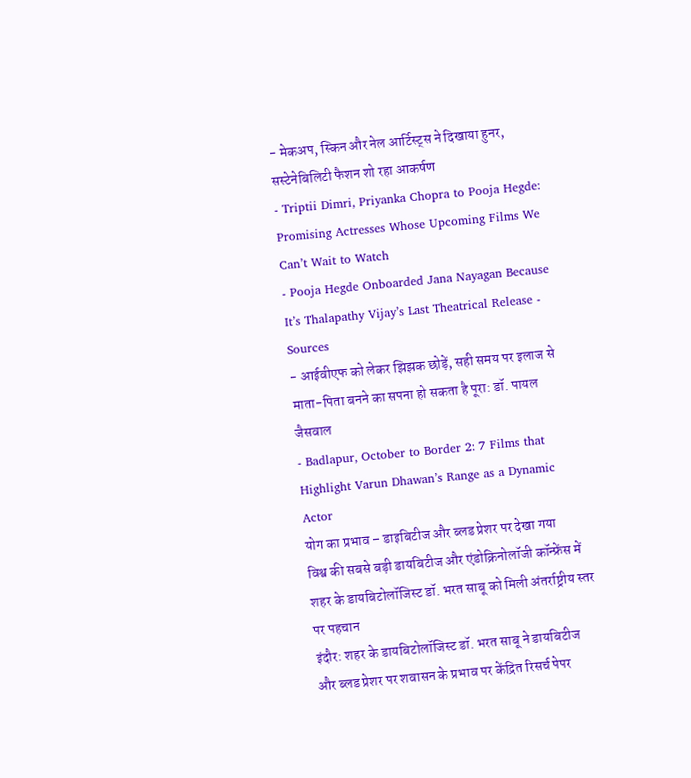- मेकअप, स्किन और नेल आर्टिस्ट्स ने दिखाया हुनर, सस्टेनेबिलिटी फैशन शो रहा आकर्षण
- Triptii Dimri, Priyanka Chopra to Pooja Hegde: Promising Actresses Whose Upcoming Films We Can’t Wait to Watch
- Pooja Hegde Onboarded Jana Nayagan Because It’s Thalapathy Vijay’s Last Theatrical Release - Sources
- आईवीएफ को लेकर झिझक छोड़ें, सही समय पर इलाज से माता-पिता बनने का सपना हो सकता है पूरा: डॉ. पायल जैसवाल
- Badlapur, October to Border 2: 7 Films that Highlight Varun Dhawan’s Range as a Dynamic Actor
योग का प्रभाव – डाइबिटीज और ब्लड प्रेशर पर देखा गया
विश्व की सबसे बड़ी डायबिटीज और एंडोक्रिनोलॉजी कॉन्फ्रेंस में शहर के डायबिटोलॉजिस्ट डॉ. भरत साबू को मिली अंतर्राष्ट्रीय स्तर पर पहचान
इंदौर: शहर के डायबिटोलॉजिस्ट डॉ. भरत साबू ने डायबिटीज और ब्लड प्रेशर पर शवासन के प्रभाव पर केंद्रित रिसर्च पेपर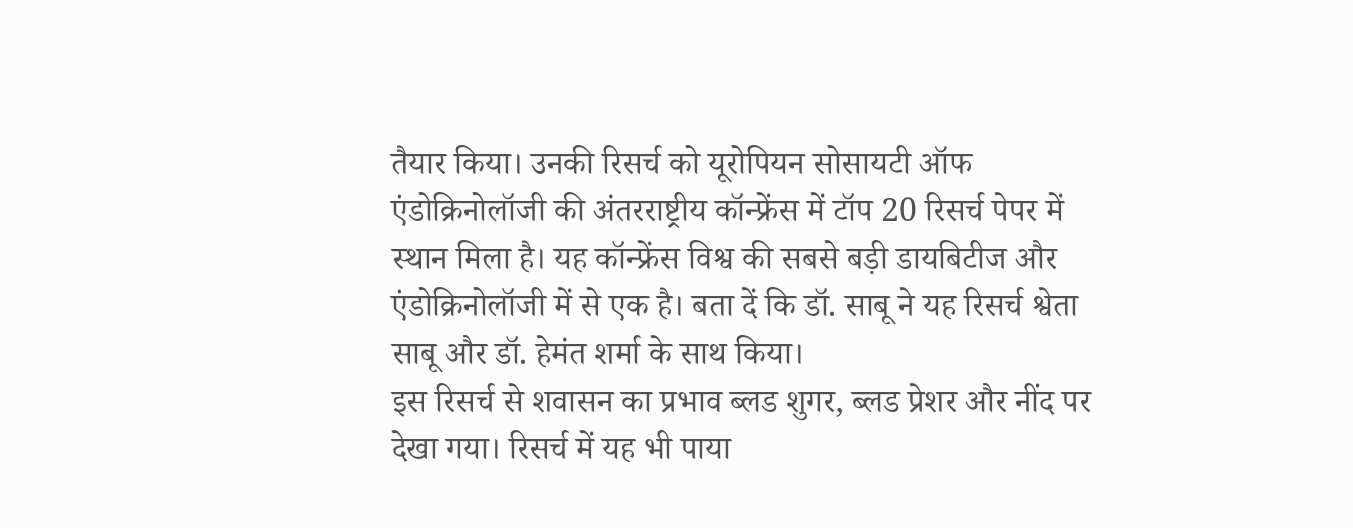तैयार किया। उनकी रिसर्च को यूरोपियन सोसायटी ऑफ एंडोक्रिनोलॉजी की अंतरराष्ट्रीय कॉन्फ्रेंस में टॉप 20 रिसर्च पेपर में स्थान मिला है। यह कॉन्फ्रेंस विश्व की सबसे बड़ी डायबिटीज और एंडोक्रिनोलॉजी में से एक है। बता दें कि डॉ. साबू ने यह रिसर्च श्वेता साबू और डॉ. हेमंत शर्मा के साथ किया।
इस रिसर्च से शवासन का प्रभाव ब्लड शुगर, ब्लड प्रेशर और नींद पर देखा गया। रिसर्च में यह भी पाया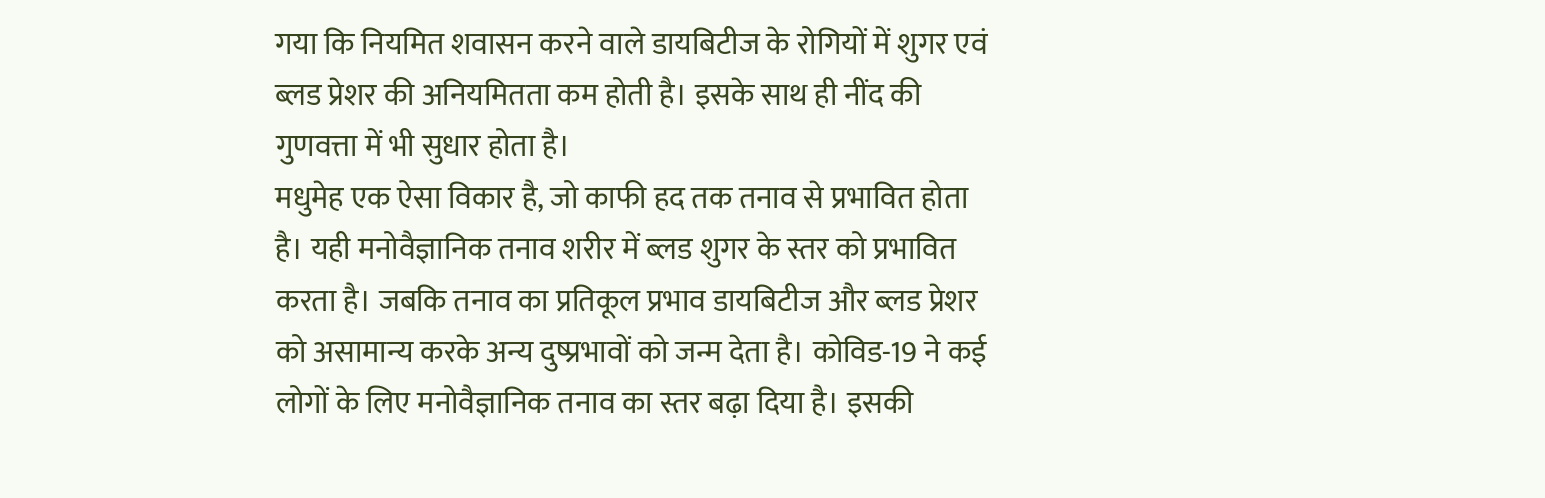गया कि नियमित शवासन करने वाले डायबिटीज के रोगियों में शुगर एवं ब्लड प्रेशर की अनियमितता कम होती है। इसके साथ ही नींद की गुणवत्ता में भी सुधार होता है।
मधुमेह एक ऐसा विकार है, जो काफी हद तक तनाव से प्रभावित होता है। यही मनोवैज्ञानिक तनाव शरीर में ब्लड शुगर के स्तर को प्रभावित करता है। जबकि तनाव का प्रतिकूल प्रभाव डायबिटीज और ब्लड प्रेशर को असामान्य करके अन्य दुष्प्रभावों को जन्म देता है। कोविड-19 ने कई लोगों के लिए मनोवैज्ञानिक तनाव का स्तर बढ़ा दिया है। इसकी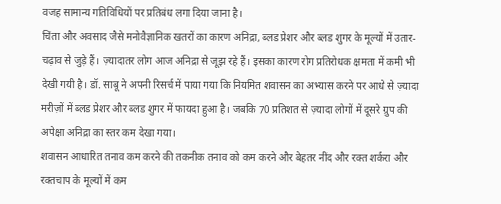वजह सामान्य गतिविधियों पर प्रतिबंध लगा दिया जाना है।
चिंता और अवसाद जैसे मनोवैज्ञानिक खतरों का कारण अनिद्रा, ब्लड प्रेशर और ब्लड शुगर के मूल्यों में उतार-चढ़ाव से जुड़े हैं। ज़्यादातर लोग आज अनिद्रा से जूझ रहे हैं। इसका कारण रोग प्रतिरोधक क्षमता में कमी भी देखी गयी है। डॉ. साबू ने अपनी रिसर्च में पाया गया कि नियमित शवासन का अभ्यास करने पर आधे से ज़्यादा मरीज़ों में ब्लड प्रेशर और ब्लड शुगर में फायदा हुआ है। जबकि 70 प्रतिशत से ज़्यादा लोगों में दूसरे ग्रुप की अपेक्षा अनिद्रा का स्तर कम देखा गया।
शवासन आधारित तनाव कम करने की तकनीक तनाव को कम करने और बेहतर नींद और रक्त शर्करा और रक्तचाप के मूल्यों में कम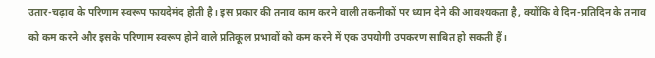उतार-चढ़ाव के परिणाम स्वरूप फायदेमंद होती है। इस प्रकार की तनाव काम करने वाली तकनीकों पर ध्यान देने की आवश्यकता है, क्योंकि वे दिन-प्रतिदिन के तनाव को कम करने और इसके परिणाम स्वरूप होने वाले प्रतिकूल प्रभावों को कम करने में एक उपयोगी उपकरण साबित हो सकती हैं।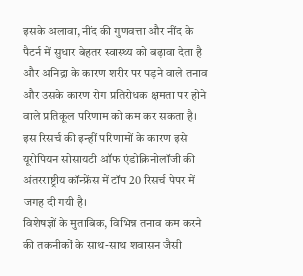इसके अलावा, नींद की गुणवत्ता और नींद के पैटर्न में सुधार बेहतर स्वास्थ्य को बढ़ावा देता है और अनिद्रा के कारण शरीर पर पड़ने वाले तनाव और उसके कारण रोग प्रतिरोधक क्षमता पर होने वाले प्रतिकूल परिणाम को कम कर सकता है। इस रिसर्च की इन्हीं परिणामों के कारण इसे यूरोपियन सोसायटी ऑफ एंडोक्रिनोलॉजी की अंतरराष्ट्रीय कॉन्फ्रेंस में टॉप 20 रिसर्च पेपर में जगह दी गयी है।
विशेषज्ञों के मुताबिक, विभिन्न तनाव कम करने की तकनीकों के साथ-साथ शवासन जैसी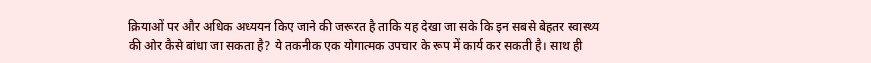क्रियाओं पर और अधिक अध्ययन किए जाने की जरूरत है ताकि यह देखा जा सके कि इन सबसे बेहतर स्वास्थ्य की ओर कैसे बांधा जा सकता है? ये तकनीक एक योगात्मक उपचार के रूप में कार्य कर सकती है। साथ ही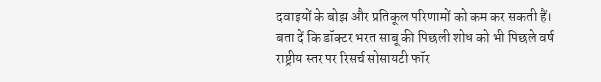दवाइयों के बोझ और प्रतिकूल परिणामों को कम कर सकती हैं।
बता दें कि डॉक्टर भरत साबू की पिछली शोध को भी पिछले वर्ष राष्ट्रीय स्तर पर रिसर्च सोसायटी फॉर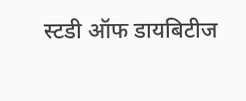स्टडी ऑफ डायबिटीज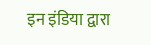इन इंडिया द्वारा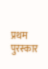प्रथम पुरस्कार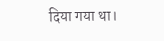दिया गया था।